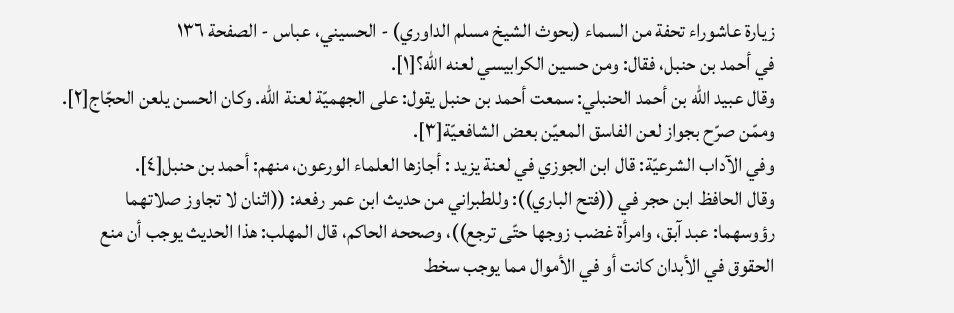زيارة عاشوراء تحفة من السماء (بحوث الشيخ مسلم الداوري) - الحسيني، عباس - الصفحة ١٣٦
في أحمد بن حنبل، فقال: ومن حسين الكرابيسي لعنه الله؟[١].
وقال عبيد الله بن أحمد الحنبلي: سمعت أحمد بن حنبل يقول: على الجهميّة لعنة الله. وكان الحسن يلعن الحجّاج[٢].
وممّن صرّح بجواز لعن الفاسق المعيّن بعض الشافعيّة[٣].
وفي الآداب الشرعيّة: قال ابن الجوزي في لعنة يزيد : أجازها العلماء الورعون، منهم: أحمد بن حنبل[٤].
وقال الحافظ ابن حجر في ((فتح الباري)): وللطبراني من حديث ابن عمر رفعه: ((اثنان لا تجاوز صلاتهما رؤوسهما: عبد آبق، وامرأة غضب زوجها حتّى ترجع))، وصححه الحاكم، قال المهلب: هذا الحديث يوجب أن منع الحقوق في الأبدان كانت أو في الأموال مما يوجب سخط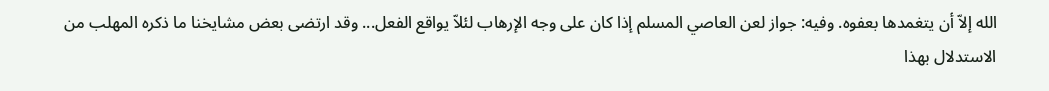الله إلاّ أن يتغمدها بعفوه. وفيه: جواز لعن العاصي المسلم إذا كان على وجه الإرهاب لئلاّ يواقع الفعل... وقد ارتضى بعض مشايخنا ما ذكره المهلب من الاستدلال بهذا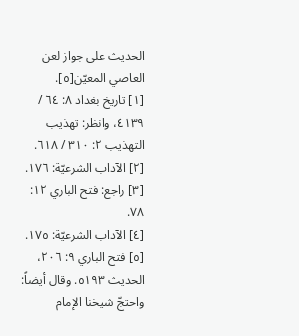الحديث على جواز لعن العاصي المعيّن[٥].
[١] تاريخ بغداد ٨: ٦٤ / ٤١٣٩، وانظر: تهذيب التهذيب ٢: ٣١٠ / ٦١٨.
[٢] الآداب الشرعيّة: ١٧٦.
[٣] راجع: فتح الباري ١٢: ٧٨.
[٤] الآداب الشرعيّة: ١٧٥.
[٥] فتح الباري ٩: ٢٠٦، الحديث ٥١٩٣. وقال أيضاً: واحتجّ شيخنا الإمام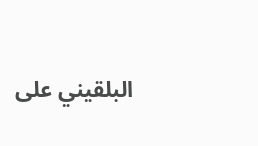البلقيني على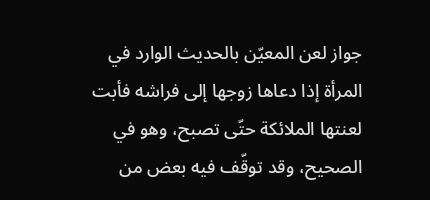جواز لعن المعيّن بالحديث الوارد في المرأة إذا دعاها زوجها إلى فراشه فأبت لعنتها الملائكة حتّى تصبح، وهو في الصحيح، وقد توقّف فيه بعض من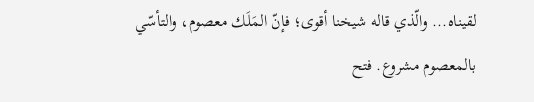لقيناه... والّذي قاله شيخنا أقوى؛ فإنّ المَلَك معصوم، والتأسّي بالمعصوم مشروع. فتح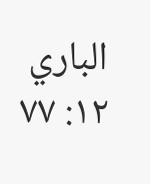الباري ١٢: ٧٧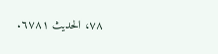٧٨، الحديث ٦٧٨١.